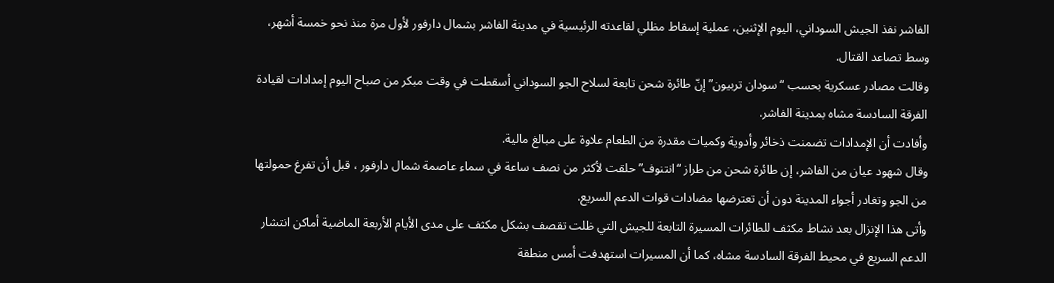الفاشر نفذ الجيش السوداني، اليوم الإثنين، عملية إسقاط مظلي لقاعدته الرئيسية في مدينة الفاشر بشمال دارفور لأول مرة منذ نحو خمسة أشهر، وسط تصاعد القتال.
وقالت مصادر عسكرية بحسب “سودان تربيون” إنّ طائرة شحن تابعة لسلاح الجو السوداني أسقطت في وقت مبكر من صباح اليوم إمدادات لقيادة الفرقة السادسة مشاه بمدينة الفاشر.
وأفادت أن الإمدادات تضمنت ذخائر وأدوية وكميات مقدرة من الطعام علاوة على مبالغ مالية.
وقال شهود عيان من الفاشر، إن طائرة شحن من طراز “انتنوف” حلقت لأكثر من نصف ساعة في سماء عاصمة شمال دارفور ، قبل أن تفرغ حمولتها من الجو وتغادر أجواء المدينة دون أن تعترضها مضادات قوات الدعم السريع.
وأتى هذا الإنزال بعد نشاط مكثف للطائرات المسيرة التابعة للجيش التي ظلت تقصف بشكل مكثف على مدى الأيام الأربعة الماضية أماكن انتشار الدعم السريع في محيط الفرقة السادسة مشاه، كما أن المسيرات استهدفت أمس منطقة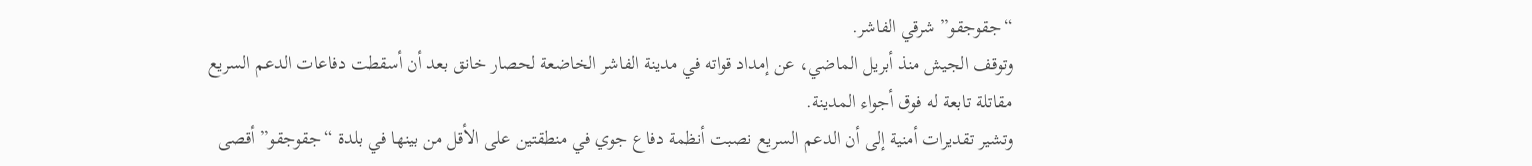“جقوجقو” شرقي الفاشر.
وتوقف الجيش منذ أبريل الماضي، عن إمداد قواته في مدينة الفاشر الخاضعة لحصار خانق بعد أن أسقطت دفاعات الدعم السريع مقاتلة تابعة له فوق أجواء المدينة.
وتشير تقديرات أمنية إلى أن الدعم السريع نصبت أنظمة دفاع جوي في منطقتين على الأقل من بينها في بلدة “جقوجقو” أقصى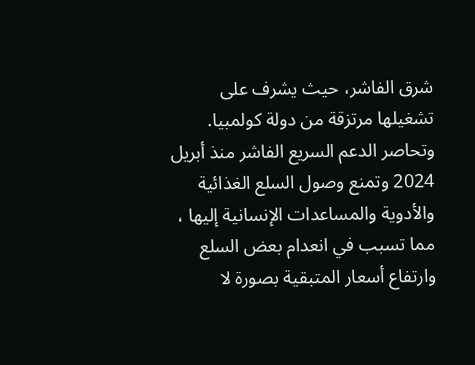شرق الفاشر، حيث يشرف على تشغيلها مرتزقة من دولة كولمبيا.
وتحاصر الدعم السريع الفاشر منذ أبريل 2024 وتمنع وصول السلع الغذائية والأدوية والمساعدات الإنسانية إليها ، مما تسبب في انعدام بعض السلع وارتفاع أسعار المتبقية بصورة لا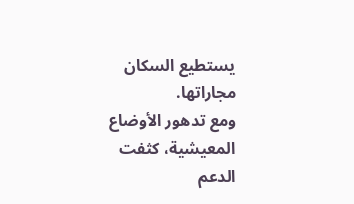يستطيع السكان مجاراتها.
ومع تدهور الأوضاع المعيشية، كثفت الدعم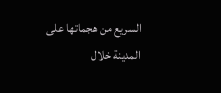السريع من هجماتها على المدينة خلال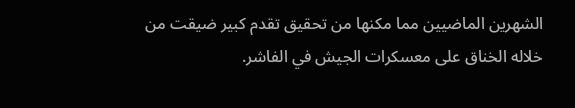الشهرين الماضيين مما مكنها من تحقيق تقدم كبير ضيقت من خلاله الخناق على معسكرات الجيش في الفاشر.